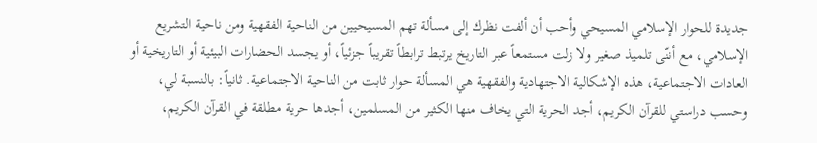جديدة للحوار الإسلامي المسيحي وأحب أن ألفت نظرك إلى مسألة تهم المسيحيين من الناحية الفقهية ومن ناحية التشريع الإسلامي، مع أننّى تلميذ صغير ولا زلت مستمعاً عبر التاريخ يرتبط ترابطاً تقريباً جزئياً، أو يجسد الحضارات البيئية أو التاريخية أو العادات الاجتماعية، هذه الإشكالية الاجتهادية والفقهية هي المسألة حوار ثابت من الناحية الاجتماعية. ثانياً: بالنسبة لي، وحسب دراستي للقرآن الكريم، أجد الحرية التي يخاف منها الكثير من المسلمين، أجدها حرية مطلقة في القرآن الكريم،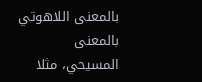بالمعنى اللاهوتي بالمعنى المسيحي، مثلا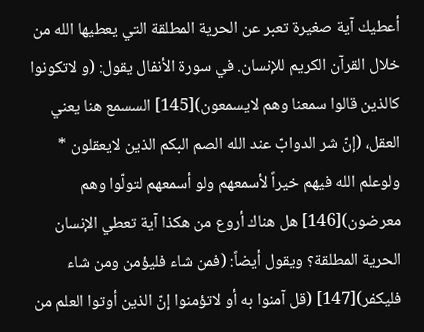أعطيك آية صغيرة تعبر عن الحرية المطلقة التي يعطيها الله من خلال القرآن الكريم للإنسان. في سورة الأنفال يقول: (و لاتكونوا كالذين قالوا سمعنا وهم لايسمعون)[145] السسمع هنا يعني العقل، (إنّ شر الدوابّ عند الله الصم البكم الذين لايعقلون * ولوعلم الله فيهم خيراً لأسمعهم ولو أسمعهم لتولّوا وهم معرضون)[146] هل هناك أروع من هكذا آية تعطي الإنسان الحرية المطلقة؟ ويقول أيضاً: (فمن شاء فليؤمن ومن شاء فليكفر)[147] (قل آمنوا به أو لاتؤمنوا إنّ الذين أوتوا العلم من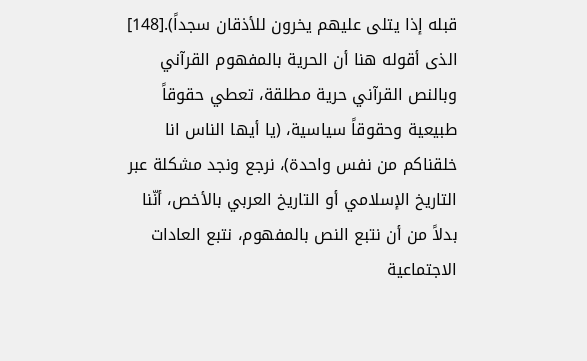قبله إذا يتلى عليهم يخرون للأذقان سجداً).[148] الذى أقوله هنا أن الحرية بالمفهوم القرآني وبالنص القرآني حرية مطلقة، تعطي حقوقاً طبيعية وحقوقاً سياسية، (يا أيها الناس انا خلقناكم من نفس واحدة)، نرجع ونجد مشكلة عبر التاريخ الإسلامي أو التاريخ العربي بالأخص، أنّنا بدلاً من أن نتبع النص بالمفهوم، نتبع العادات الاجتماعية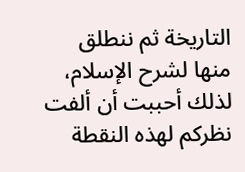التاريخة ثم ننطلق منها لشرح الإسلام، لذلك أحببت أن ألفت نظركم لهذه النقطة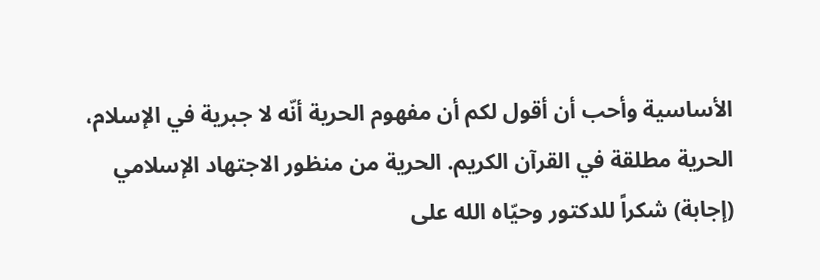الأساسية وأحب أن أقول لكم أن مفهوم الحرية أنّه لا جبرية في الإسلام، الحرية مطلقة في القرآن الكريم. الحرية من منظور الاجتهاد الإسلامي (إجابة) شكراً للدكتور وحيّاه الله على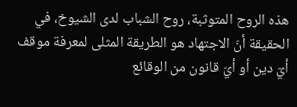هذه الروح المتوثبة، روح الشباب لدى الشيوخ، في الحقيقة أنّ الاجتهاد هو الطريقة المثلى لمعرفة موقف أيّ دين أو أيّ قانون من الوقائع